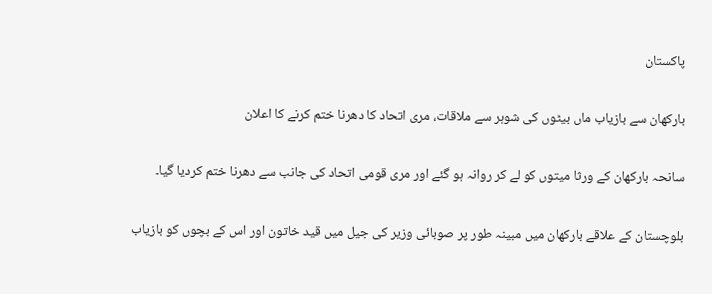پاکستان

بارکھان سے بازیاب ماں بیٹوں کی شوہر سے ملاقات، مری اتحاد کا دھرنا ختم کرنے کا اعلان

سانحہ بارکھان کے ورثا میتوں کو لے کر روانہ ہو گئے اور مری قومی اتحاد کی جانب سے دھرنا ختم کردیا گیا۔

بلوچستان کے علاقے بارکھان میں مبینہ طور پر صوبائی وزیر کی جیل میں قید خاتون اور اس کے بچوں کو بازیاب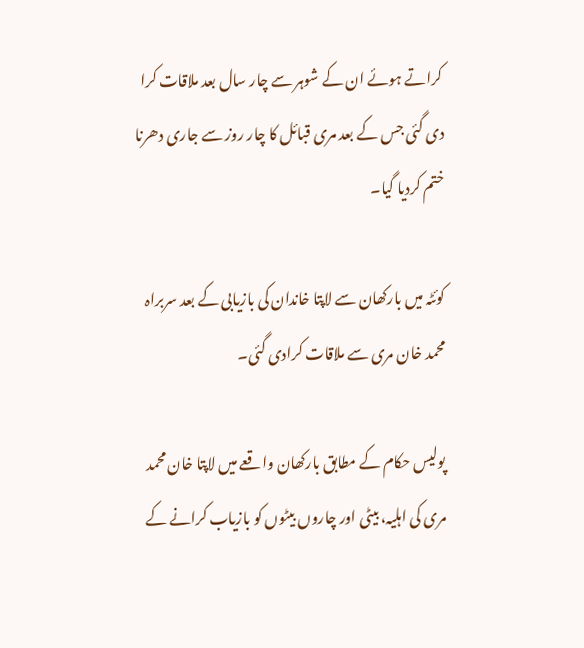کراتے ہوئے ان کے شوہر سے چار سال بعد ملاقات کرا دی گئی جس کے بعد مری قبائل کا چار روز سے جاری دھرنا ختم کردیا گیا۔

کوئٹہ میں بارکھان سے لاپتا خاندان کی بازیابی کے بعد سربراہ محمد خان مری سے ملاقات کرادی گئی۔

پولیس حکام کے مطابق بارکھان واقعے میں لاپتا خان محمد مری کی اہلیہ، بیٹی اور چاروں بیٹوں کو بازیاب کرانے کے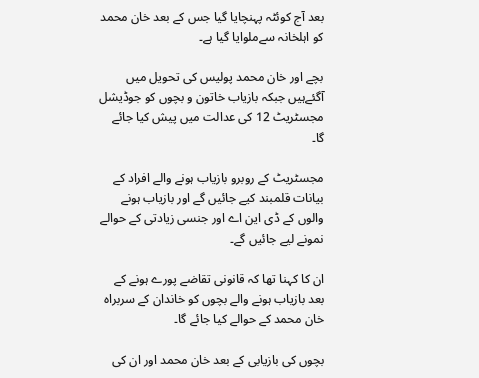بعد آج کوئٹہ پہنچایا گیا جس کے بعد خان محمد کو اہلخانہ سےملوایا گیا ہے۔

بچے اور خان محمد پولیس کی تحویل میں آگئےہیں جبکہ بازیاب خاتون و بچوں کو جوڈیشل مجسٹریٹ 12 کی عدالت میں پیش کیا جائے گا۔

مجسٹریٹ کے روبرو بازیاب ہونے والے افراد کے بیانات قلمبند کیے جائیں گے اور بازیاب ہونے والوں کے ڈی این اے اور جنسی زیادتی کے حوالے نمونے لیے جائیں گے۔

ان کا کہنا تھا کہ قانونی تقاضے پورے ہونے کے بعد بازیاب ہونے والے بچوں کو خاندان کے سربراہ خان محمد کے حوالے کیا جائے گا۔

بچوں کی بازیابی کے بعد خان محمد اور ان کی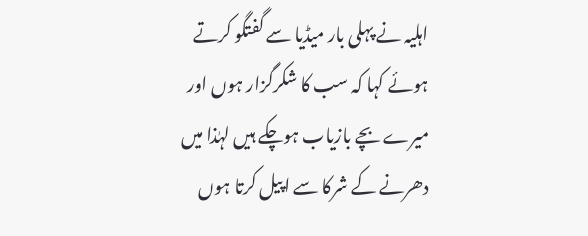اہلیہ نے پہلی بار میڈیا سے گفتگو کرتے ہوئے کہا کہ سب کا شکرگزار ہوں اور میرے بچے بازیاب ہوچکے ہیں لہٰذا میں دھرنے کے شرکا سے اپیل کرتا ہوں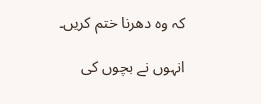کہ وہ دھرنا ختم کریں۔

انہوں نے بچوں کی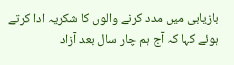بازیابی میں مدد کرنے والوں کا شکریہ ادا کرتے ہوئے کہا کہ آج ہم چار سال بعد آزاد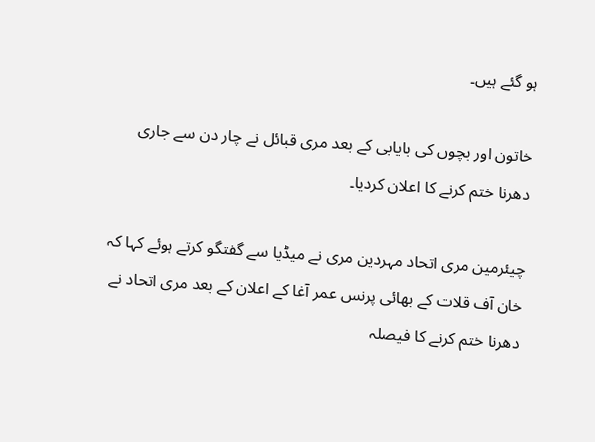ہو گئے ہیں۔

خاتون اور بچوں کی بایابی کے بعد مری قبائل نے چار دن سے جاری دھرنا ختم کرنے کا اعلان کردیا۔

چیئرمین مری اتحاد مہردین مری نے میڈیا سے گفتگو کرتے ہوئے کہا کہ خان آف قلات کے بھائی پرنس عمر آغا کے اعلان کے بعد مری اتحاد نے دھرنا ختم کرنے کا فیصلہ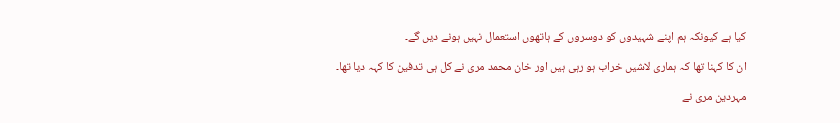کیا ہے کیونکہ ہم اپنے شہیدوں کو دوسروں کے ہاتھوں استعمال نہیں ہونے دیں گے۔

ان کا کہنا تھا کہ ہماری لاشیں خراب ہو رہی ہیں اور خان محمد مری نے کل ہی تدفین کا کہہ دیا تھا۔

مہردین مری نے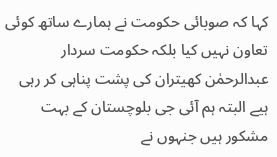کہا کہ صوبائی حکومت نے ہمارے ساتھ کوئی تعاون نہیں کیا بلکہ حکومت سردار عبدالرحمٰن کھیتران کی پشت پناہی کر رہی ہیے البتہ ہم آئی جی بلوچستان کے بہت مشکور ہیں جنہوں نے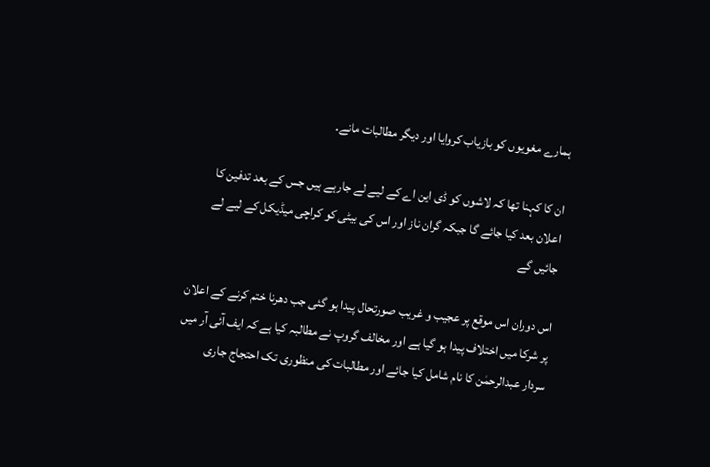ہمارے مغویوں کو بازیاب کروایا اور دیگر مطالبات مانے۔

ان کا کہنا تھا کہ لاشوں کو ڈی این اے کے لیے لے جارہے ہیں جس کے بعد تدفین کا اعلان بعد کیا جائے گا جبکہ گران ناز اور اس کی بیٹی کو کراچی میڈیکل کے لیے لے جائیں گے

اس دوران اس موقع پر عجیب و غریب صورتحال پیدا ہو گئی جب دھرنا ختم کرنے کے اعلان پر شرکا میں اختلاف پیدا ہو گیا ہے اور مخالف گروپ نے مطالبہ کیا ہے کہ ایف آئی آر میں سردار عبدالرحمٰن کا نام شامل کیا جائے اور مطالبات کی منظوری تک احتجاج جاری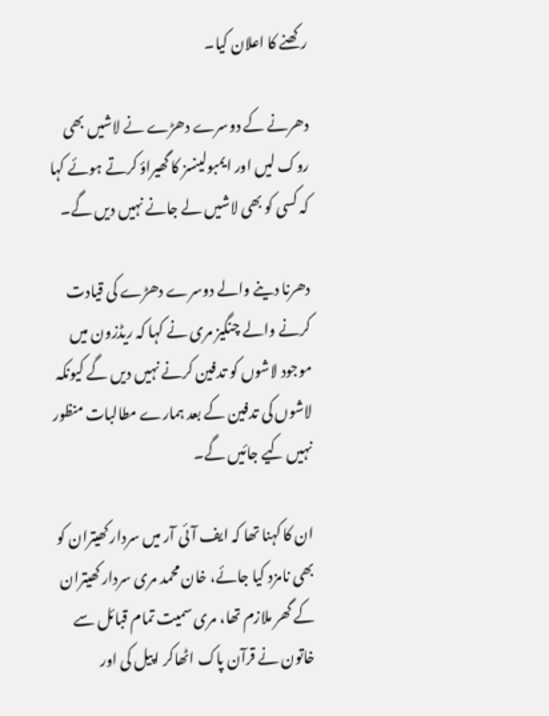رکھنے کا اعلان کیا۔

دھرنے کے دوسرے دھڑے نے لاشیں بھی روک لیں اور ایمبولینسز کا گھیراؤ کرتے ہوئے کہا کہ کسی کو بھی لاشیں لے جانے نہیں دیں گے۔

دھرنا دینے والے دوسرے دھڑے کی قیادت کرنے والے چنگیز مری نے کہا کہ ریڈزون میں موجود لاشوں کو تدفین کرنے نہیں دیں گے کیونکہ لاشوں کی تدفین کے بعد ہمارے مطالبات منظور نہیں کیے جائیں گے۔

ان کا کہنا تھا کہ ایف آئی آر میں سردار کھیتران کو بھی نامزد کیا جائے، خان محمد مری سردار کھیتران کے گھر ملازم تھا، مری سمیت تمام قبائل سے خاتون نے قرآن پاک اٹھاکر اپیل کی اور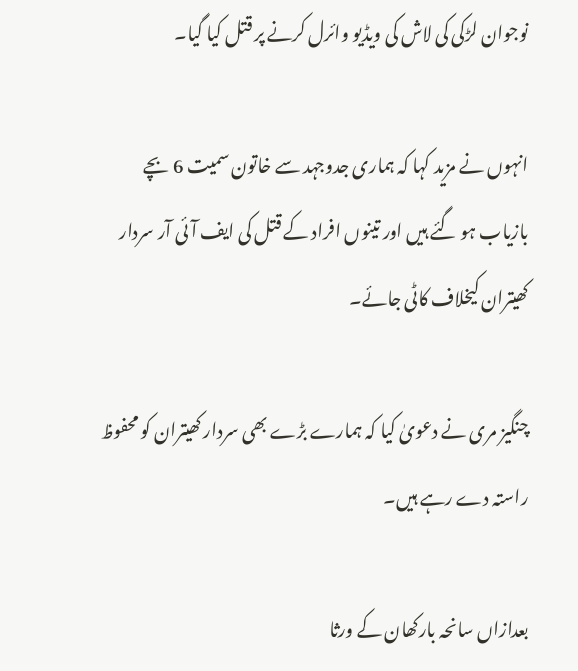نوجوان لڑکی کی لاش کی ویڈیو وائرل کرنے پر قتل کیا گیا۔

انہوں نے مزید کہا کہ ہماری جدوجہد سے خاتون سمیت 6 بچے بازیاب ہو گئے ہیں اور تینوں افراد کے قتل کی ایف آئی آر سردار کھیتران کیخلاف کاٹی جائے۔

چنگیز مری نے دعویٰ کیا کہ ہمارے بڑے بھی سردار کھیتران کو محفوظ راستہ دے رہے ہیں۔

بعدازاں سانحہ بارکھان کے ورثا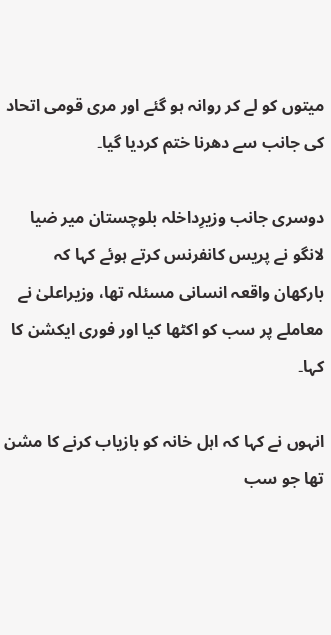میتوں کو لے کر روانہ ہو گئے اور مری قومی اتحاد کی جانب سے دھرنا ختم کردیا گیا۔

دوسری جانب وزیرِداخلہ بلوچستان میر ضیا لانگو نے پریس کانفرنس کرتے ہوئے کہا کہ بارکھان واقعہ انسانی مسئلہ تھا، وزیراعلیٰ نے معاملے پر سب کو اکٹھا کیا اور فوری ایکشن کا کہا۔

انہوں نے کہا کہ اہل خانہ کو بازیاب کرنے کا مشن تھا جو سب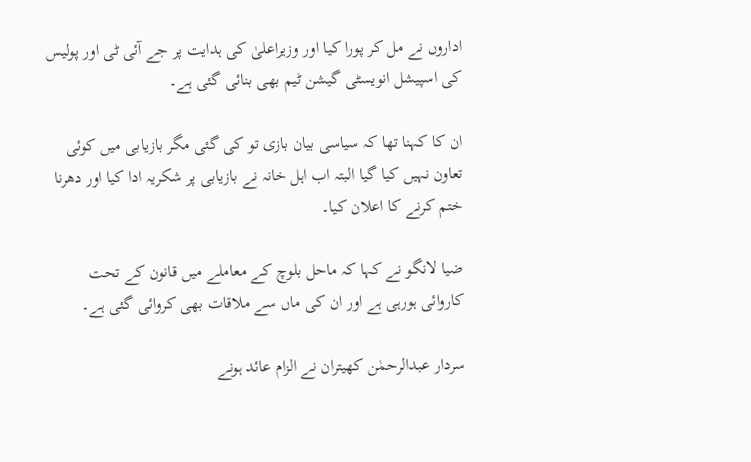اداروں نے مل کر پورا کیا اور وزیراعلیٰ کی ہدایت پر جے آئی ٹی اور پولیس کی اسپیشل انویسٹی گیشن ٹیم بھی بنائی گئی ہے۔

ان کا کہنا تھا کہ سیاسی بیان بازی تو کی گئی مگر بازیابی میں کوئی تعاون نہیں کیا گیا البتہ اب اہل خانہ نے بازیابی پر شکریہ ادا کیا اور دھرنا ختم کرنے کا اعلان کیا۔

ضیا لانگو نے کہا کہ ماحل بلوچ کے معاملے میں قانون کے تحت کاروائی ہورہی ہے اور ان کی ماں سے ملاقات بھی کروائی گئی ہے۔

سردار عبدالرحمٰن کھیتران نے الزام عائد ہونے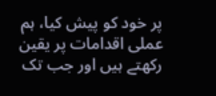پر خود کو پیش کیا، ہم عملی اقدامات پر یقین رکھتے ہیں اور جب تک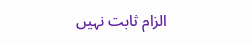الزام ثابت نہیں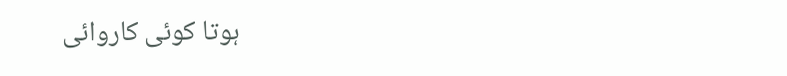ہوتا کوئی کاروائی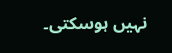نہیں ہوسکتی۔